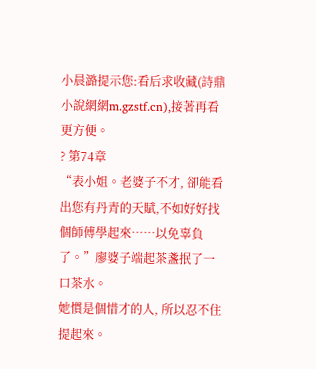小晨潞提示您:看后求收藏(詩鼎小說網網m.gzstf.cn),接著再看更方便。
? 第74章
“表小姐。老婆子不才, 卻能看出您有丹青的天賦,不如好好找個師傅學起來……以免辜負了。”廖婆子端起茶盞抿了一口茶水。
她慣是個惜才的人, 所以忍不住提起來。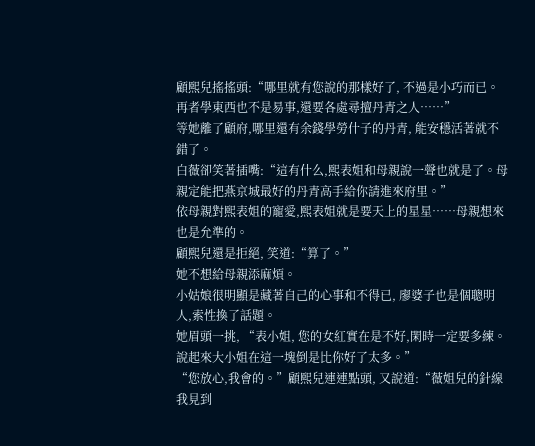顧熙兒搖搖頭:“哪里就有您說的那樣好了, 不過是小巧而已。再者學東西也不是易事,還要各處尋擅丹青之人……”
等她離了顧府,哪里還有余錢學勞什子的丹青, 能安穩活著就不錯了。
白薇卻笑著插嘴:“這有什么,熙表姐和母親說一聲也就是了。母親定能把燕京城最好的丹青高手給你請進來府里。”
依母親對熙表姐的寵愛,熙表姐就是要天上的星星……母親想來也是允準的。
顧熙兒還是拒絕, 笑道:“算了。”
她不想給母親添麻煩。
小姑娘很明顯是藏著自己的心事和不得已, 廖婆子也是個聰明人,索性換了話題。
她眉頭一挑, “表小姐, 您的女紅實在是不好,閑時一定要多練。說起來大小姐在這一塊倒是比你好了太多。”
“您放心,我會的。”顧熙兒連連點頭, 又說道:“薇姐兒的針線我見到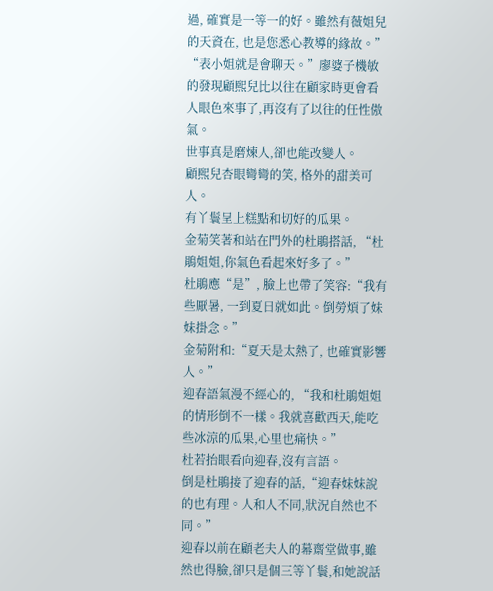過, 確實是一等一的好。雖然有薇姐兒的天資在, 也是您悉心教導的緣故。”
“表小姐就是會聊天。”廖婆子機敏的發現顧熙兒比以往在顧家時更會看人眼色來事了,再沒有了以往的任性傲氣。
世事真是磨煉人,卻也能改變人。
顧熙兒杏眼彎彎的笑, 格外的甜美可人。
有丫鬟呈上糕點和切好的瓜果。
金菊笑著和站在門外的杜鵑搭話, “杜鵑姐姐,你氣色看起來好多了。”
杜鵑應“是”, 臉上也帶了笑容:“我有些厭暑, 一到夏日就如此。倒勞煩了妹妹掛念。”
金菊附和:“夏天是太熱了, 也確實影響人。”
迎春語氣漫不經心的, “我和杜鵑姐姐的情形倒不一樣。我就喜歡西天,能吃些冰涼的瓜果,心里也痛快。”
杜若抬眼看向迎春,沒有言語。
倒是杜鵑接了迎春的話,“迎春妹妹說的也有理。人和人不同,狀況自然也不同。”
迎春以前在顧老夫人的幕齋堂做事,雖然也得臉,卻只是個三等丫鬟,和她說話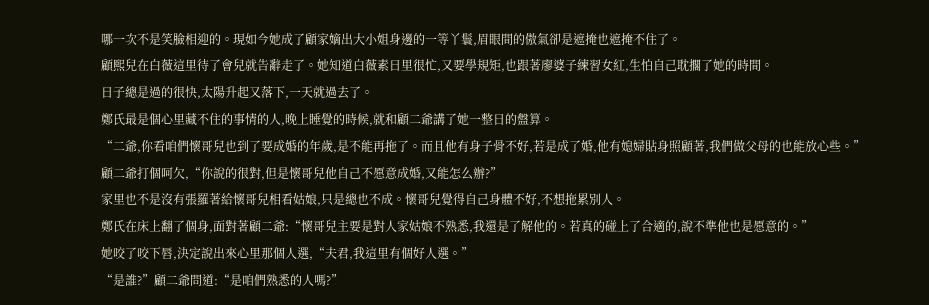哪一次不是笑臉相迎的。現如今她成了顧家嫡出大小姐身邊的一等丫鬟,眉眼間的傲氣卻是遮掩也遮掩不住了。
顧熙兒在白薇這里待了會兒就告辭走了。她知道白薇素日里很忙,又要學規矩,也跟著廖婆子練習女紅,生怕自己耽擱了她的時間。
日子總是過的很快,太陽升起又落下,一天就過去了。
鄭氏最是個心里藏不住的事情的人,晚上睡覺的時候,就和顧二爺講了她一整日的盤算。
“二爺,你看咱們懷哥兒也到了要成婚的年歲,是不能再拖了。而且他有身子骨不好,若是成了婚,他有媳婦貼身照顧著,我們做父母的也能放心些。”
顧二爺打個呵欠,“你說的很對,但是懷哥兒他自己不愿意成婚,又能怎么辦?”
家里也不是沒有張羅著給懷哥兒相看姑娘,只是總也不成。懷哥兒覺得自己身體不好,不想拖累別人。
鄭氏在床上翻了個身,面對著顧二爺:“懷哥兒主要是對人家姑娘不熟悉,我還是了解他的。若真的碰上了合適的,說不準他也是愿意的。”
她咬了咬下唇,決定說出來心里那個人選,“夫君,我這里有個好人選。”
“是誰?”顧二爺問道:“是咱們熟悉的人嗎?”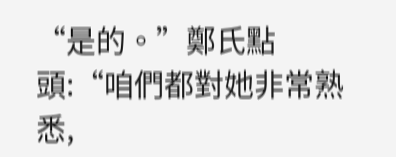“是的。”鄭氏點頭:“咱們都對她非常熟悉,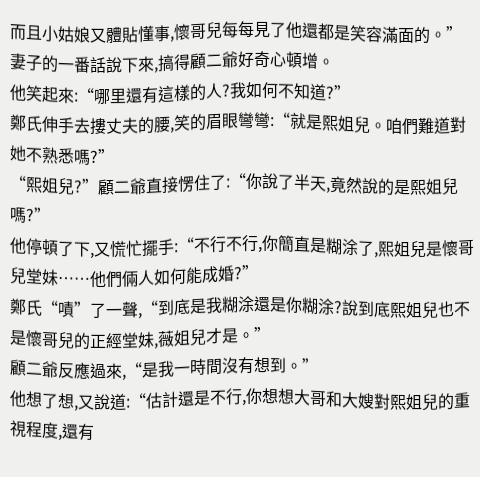而且小姑娘又體貼懂事,懷哥兒每每見了他還都是笑容滿面的。”
妻子的一番話說下來,搞得顧二爺好奇心頓增。
他笑起來:“哪里還有這樣的人?我如何不知道?”
鄭氏伸手去摟丈夫的腰,笑的眉眼彎彎:“就是熙姐兒。咱們難道對她不熟悉嗎?”
“熙姐兒?”顧二爺直接愣住了:“你說了半天,竟然說的是熙姐兒嗎?”
他停頓了下,又慌忙擺手:“不行不行,你簡直是糊涂了,熙姐兒是懷哥兒堂妹……他們倆人如何能成婚?”
鄭氏“嘖”了一聲,“到底是我糊涂還是你糊涂?說到底熙姐兒也不是懷哥兒的正經堂妹,薇姐兒才是。”
顧二爺反應過來,“是我一時間沒有想到。”
他想了想,又說道:“估計還是不行,你想想大哥和大嫂對熙姐兒的重視程度,還有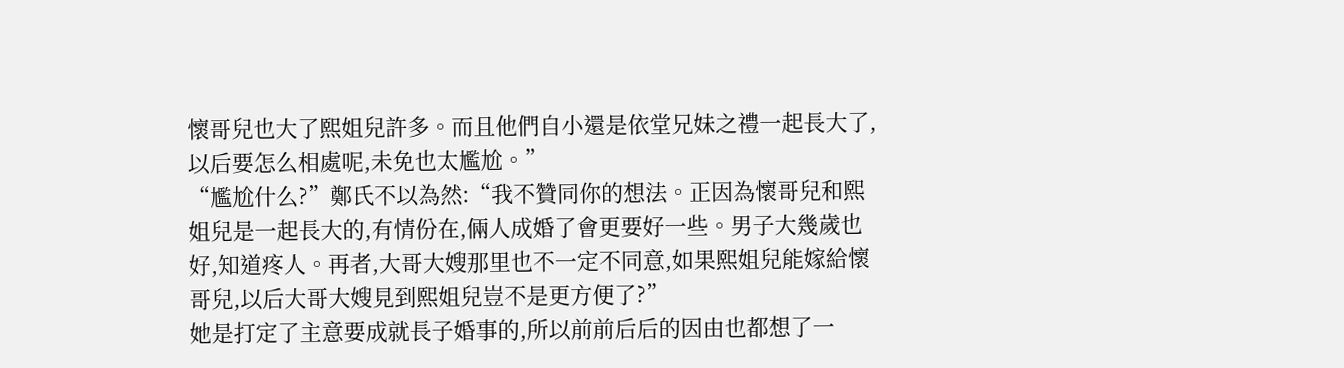懷哥兒也大了熙姐兒許多。而且他們自小還是依堂兄妹之禮一起長大了,以后要怎么相處呢,未免也太尷尬。”
“尷尬什么?”鄭氏不以為然:“我不贊同你的想法。正因為懷哥兒和熙姐兒是一起長大的,有情份在,倆人成婚了會更要好一些。男子大幾歲也好,知道疼人。再者,大哥大嫂那里也不一定不同意,如果熙姐兒能嫁給懷哥兒,以后大哥大嫂見到熙姐兒豈不是更方便了?”
她是打定了主意要成就長子婚事的,所以前前后后的因由也都想了一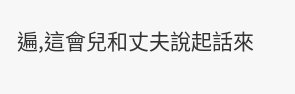遍,這會兒和丈夫說起話來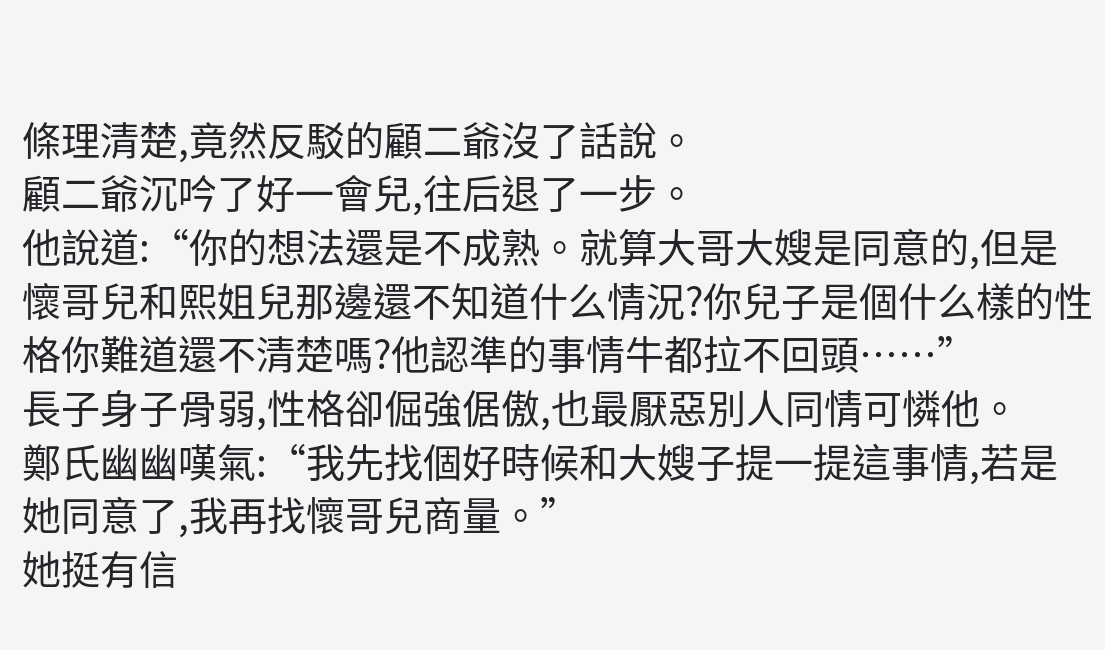條理清楚,竟然反駁的顧二爺沒了話說。
顧二爺沉吟了好一會兒,往后退了一步。
他說道:“你的想法還是不成熟。就算大哥大嫂是同意的,但是懷哥兒和熙姐兒那邊還不知道什么情況?你兒子是個什么樣的性格你難道還不清楚嗎?他認準的事情牛都拉不回頭……”
長子身子骨弱,性格卻倔強倨傲,也最厭惡別人同情可憐他。
鄭氏幽幽嘆氣:“我先找個好時候和大嫂子提一提這事情,若是她同意了,我再找懷哥兒商量。”
她挺有信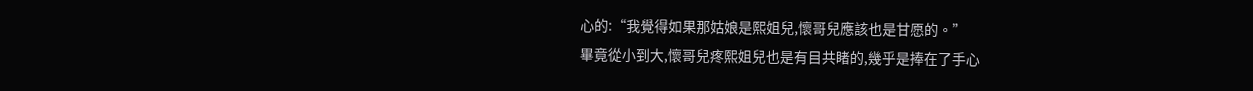心的:“我覺得如果那姑娘是熙姐兒,懷哥兒應該也是甘愿的。”
畢竟從小到大,懷哥兒疼熙姐兒也是有目共睹的,幾乎是捧在了手心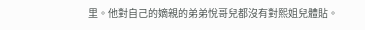里。他對自己的嫡親的弟弟悅哥兒都沒有對熙姐兒體貼。